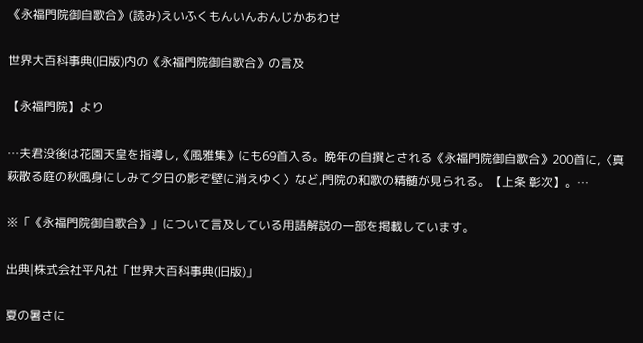《永福門院御自歌合》(読み)えいふくもんいんおんじかあわせ

世界大百科事典(旧版)内の《永福門院御自歌合》の言及

【永福門院】より

…夫君没後は花園天皇を指導し,《風雅集》にも69首入る。晩年の自撰とされる《永福門院御自歌合》200首に,〈真萩散る庭の秋風身にしみて夕日の影ぞ壁に消えゆく〉など,門院の和歌の精髄が見られる。【上条 彰次】。…

※「《永福門院御自歌合》」について言及している用語解説の一部を掲載しています。

出典|株式会社平凡社「世界大百科事典(旧版)」

夏の暑さに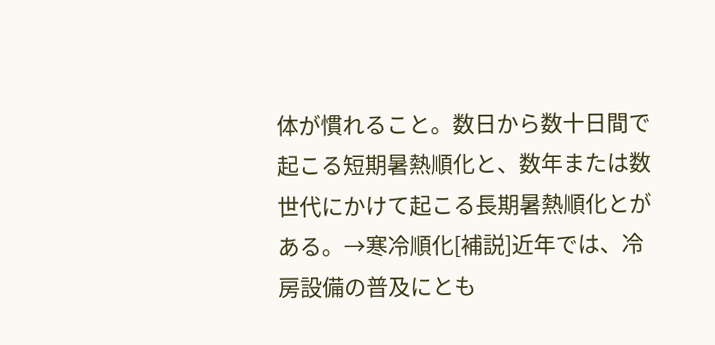体が慣れること。数日から数十日間で起こる短期暑熱順化と、数年または数世代にかけて起こる長期暑熱順化とがある。→寒冷順化[補説]近年では、冷房設備の普及にとも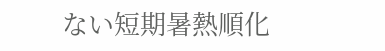ない短期暑熱順化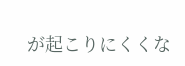が起こりにくくな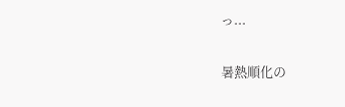っ...

暑熱順化の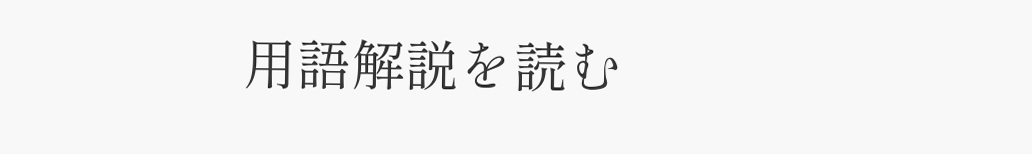用語解説を読む